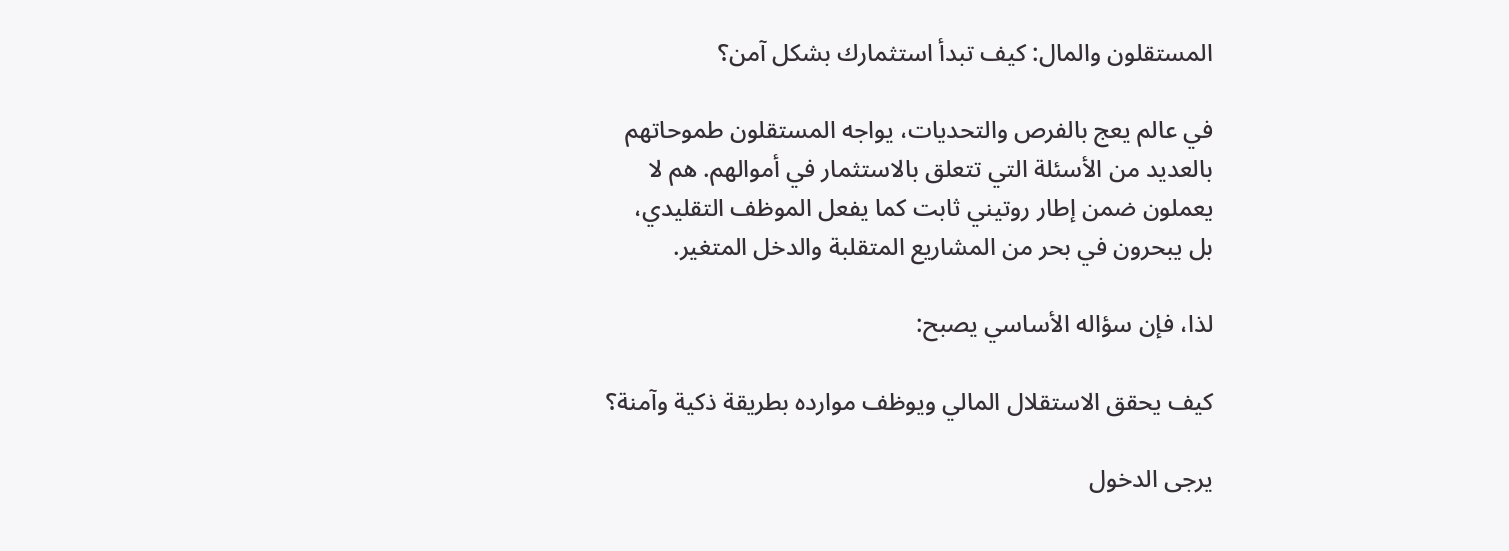المستقلون والمال: كيف تبدأ استثمارك بشكل آمن؟

في عالم يعج بالفرص والتحديات، يواجه المستقلون طموحاتهم بالعديد من الأسئلة التي تتعلق بالاستثمار في أموالهم. هم لا يعملون ضمن إطار روتيني ثابت كما يفعل الموظف التقليدي، بل يبحرون في بحر من المشاريع المتقلبة والدخل المتغير.

لذا، فإن سؤاله الأساسي يصبح:

كيف يحقق الاستقلال المالي ويوظف موارده بطريقة ذكية وآمنة؟

يرجى الدخول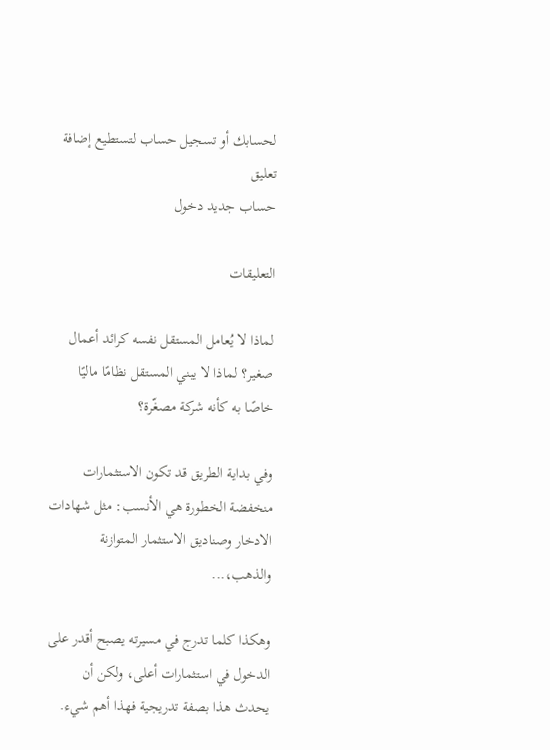لحسابك أو تسجيل حساب لتستطيع إضافة تعليق
حساب جديد دخول

التعليقات

لماذا لا يُعامل المستقل نفسه كرائد أعمال صغير؟ لماذا لا يبني المستقل نظامًا ماليًا خاصًا به كأنه شركة مصغّرة؟

وفي بداية الطريق قد تكون الاستثمارات منخفضة الخطورة هي الأنسب: مثل شهادات الادخار وصناديق الاستثمار المتوازنة والذهب،...

وهكذا كلما تدرج في مسيرته يصبح أقدر على الدخول في استثمارات أعلى، ولكن أن يحدث هذا بصفة تدريجية فهذا أهم شيء.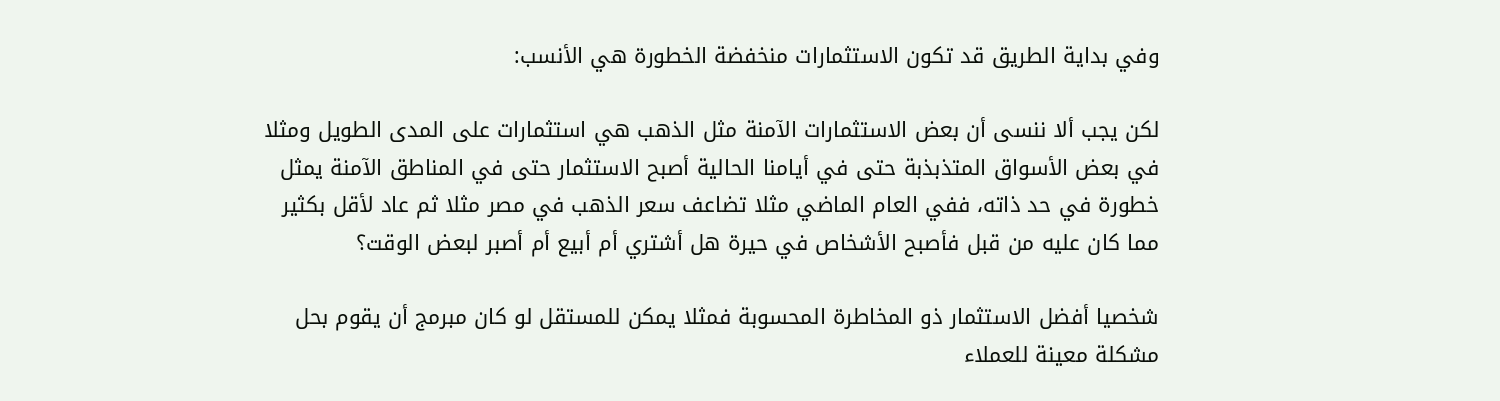وفي بداية الطريق قد تكون الاستثمارات منخفضة الخطورة هي الأنسب:

لكن يجب ألا ننسى أن بعض الاستثمارات الآمنة مثل الذهب هي استثمارات على المدى الطويل ومثلا في بعض الأسواق المتذبذبة حتى في أيامنا الحالية أصبح الاستثمار حتى في المناطق الآمنة يمثل خطورة في حد ذاته، ففي العام الماضي مثلا تضاعف سعر الذهب في مصر مثلا ثم عاد لأقل بكثير مما كان عليه من قبل فأصبح الأشخاص في حيرة هل أشتري أم أبيع أم أصبر لبعض الوقت؟

شخصيا أفضل الاستثمار ذو المخاطرة المحسوبة فمثلا يمكن للمستقل لو كان مبرمج أن يقوم بحل مشكلة معينة للعملاء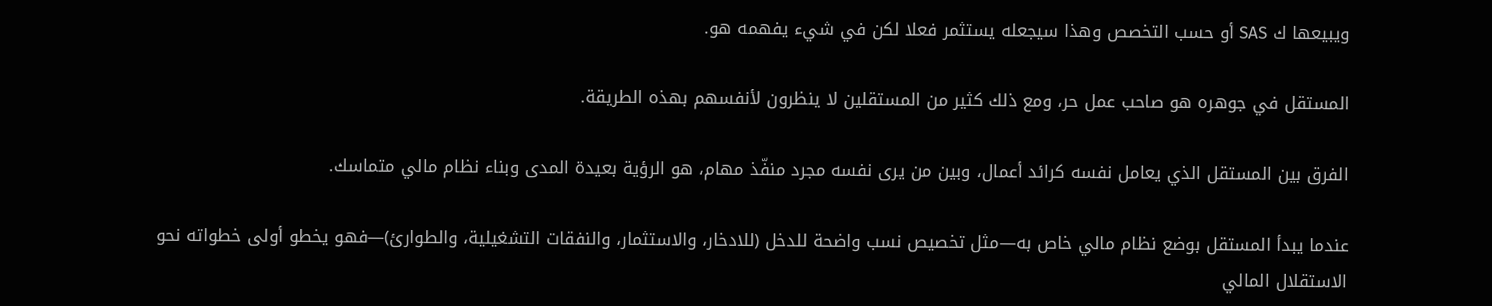ويبيعها ك SAS أو حسب التخصص وهذا سيجعله يستثمر فعلا لكن في شيء يفهمه هو.

المستقل في جوهره هو صاحب عمل حر، ومع ذلك كثير من المستقلين لا ينظرون لأنفسهم بهذه الطريقة.

الفرق بين المستقل الذي يعامل نفسه كرائد أعمال، وبين من يرى نفسه مجرد منفّذ مهام، هو الرؤية بعيدة المدى وبناء نظام مالي متماسك.

عندما يبدأ المستقل بوضع نظام مالي خاص به—مثل تخصيص نسب واضحة للدخل (للادخار، والاستثمار، والنفقات التشغيلية، والطوارئ)—فهو يخطو أولى خطواته نحو الاستقلال المالي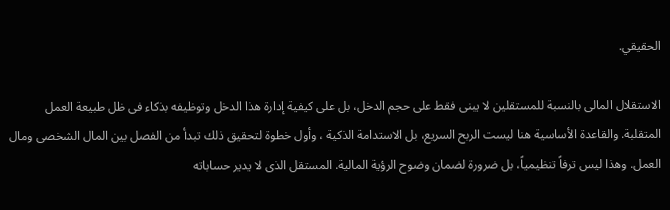الحقيقي.

الاستقلال المالى بالنسبة للمستقلين لا يبنى فقط على حجم الدخل، بل على كيفية إدارة هذا الدخل وتوظيفه بذكاء فى ظل طبيعة العمل المتقلبة. والقاعدة الأساسية هنا ليست الربح السريع، بل الاستدامة الذكية ، وأول خطوة لتحقيق ذلك تبدأ من الفصل بين المال الشخصى ومال العمل. وهذا ليس ترفاً تنظيمياً، بل ضرورة لضمان وضوح الرؤية المالية. المستقل الذى لا يدير حساباته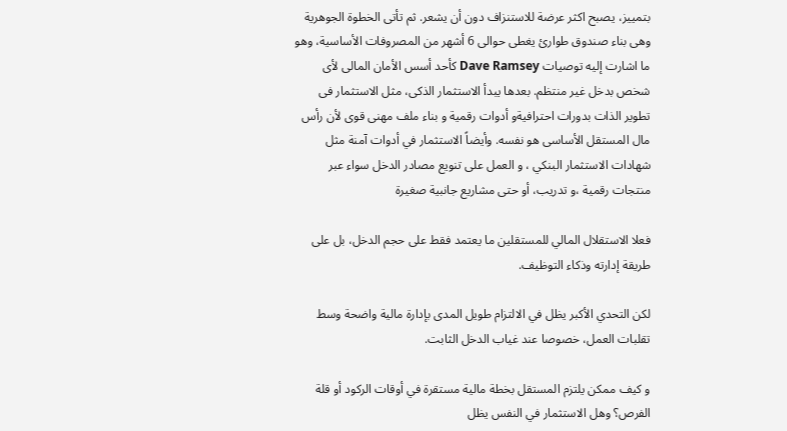بتمييز، يصبح اكثر عرضة للاستنزاف دون أن يشعر. ثم تأتى الخطوة الجوهرية وهى بناء صندوق طوارئ يغطى حوالى 6 أشهر من المصروفات الأساسية، وهو ما اشارت إليه توصيات Dave Ramsey كأحد أسس الأمان المالى لأى شخص بدخل غير منتظم. بعدها يبدأ الاستثمار الذكى، مثل الاستثمار فى تطوير الذات بدورات احترافيةو أدوات رقمية و بناء ملف مهنى قوى لأن رأس مال المستقل الأساسى هو نفسه. وأيضاً الاستثمار في أدوات آمنة مثل شهادات الاستثمار البنكي ، و العمل على تنويع مصادر الدخل سواء عبر منتجات رقمية ،و تدريب، أو حتى مشاريع جانبية صغيرة

فعلا الاستقلال المالي للمستقلين ما يعتمد فقط على حجم الدخل، بل على طريقة إدارته وذكاء التوظيف.

لكن التحدي الأكبر يظل في الالتزام طويل المدى بإدارة مالية واضحة وسط تقلبات العمل، خصوصا عند غياب الدخل الثابت.

و كيف ممكن يلتزم المستقل بخطة مالية مستقرة في أوقات الركود أو قلة الفرص؟ وهل الاستثمار في النفس يظل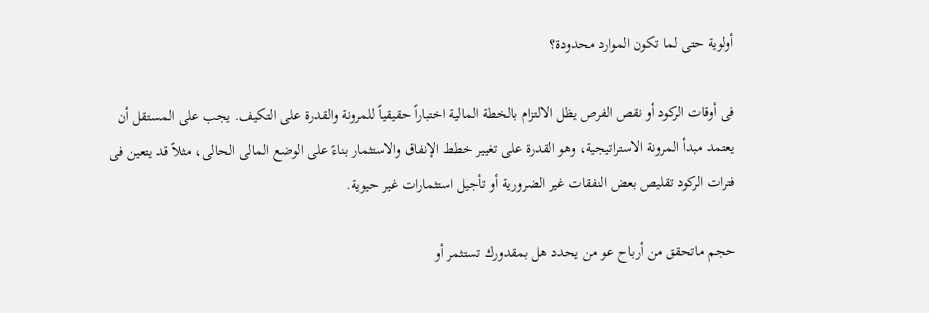أولوية حتى لما تكون الموارد محدودة؟

فى أوقات الركود أو نقص الفرص يظل الالتزام بالخطة المالية اختباراً حقيقياً للمرونة والقدرة على التكيف. يجب على المستقل أن يعتمد مبدأ المرونة الاستراتيجية، وهو القدرة على تغيير خطط الإنفاق والاستثمار بناءً على الوضع المالى الحالى، مثلاً قد يتعين فى فترات الركود تقليص بعض النفقات غير الضرورية أو تأجيل استثمارات غير حيوية.

حجم ماتحقق من أرباح عو من يحدد هل بمقدورك تستثمر أو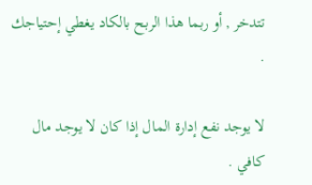تتدخر , أو ربما هذا الربح بالكاد يغطي إحتياجك .

لا يوجد نفع إدارة المال إذا كان لا يوجد مال كافي .